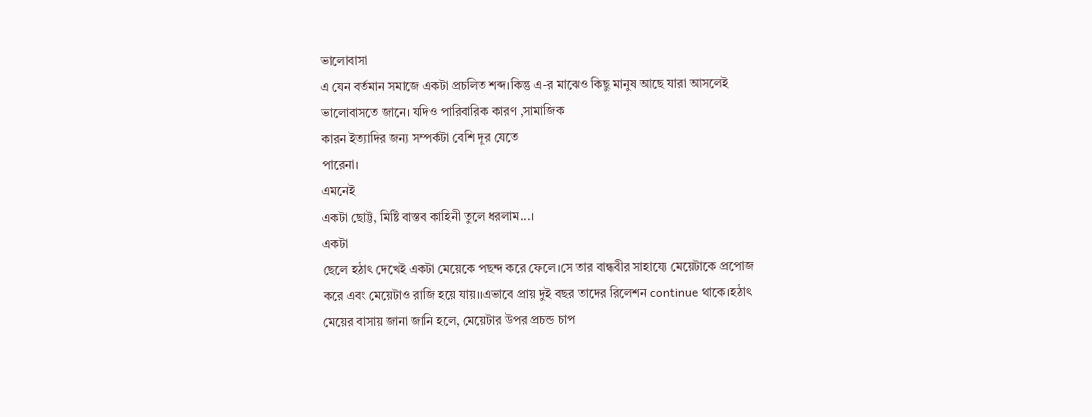ভালোবাসা
এ যেন বর্তমান সমাজে একটা প্রচলিত শব্দ।কিন্তু এ-র মাঝেও কিছু মানুষ আছে যারা আসলেই
ভালোবাসতে জানে। যদিও পারিবারিক কারণ ,সামাজিক
কারন ইত্যাদির জন্য সম্পর্কটা বেশি দূর যেতে
পারেনা।
এমনেই
একটা ছোট্ট, মিষ্টি বাস্তব কাহিনী তুলে ধরলাম...।
একটা
ছেলে হঠাৎ দেখেই একটা মেয়েকে পছন্দ করে ফেলে।সে তার বান্ধবীর সাহায্যে মেয়েটাকে প্রপোজ
করে এবং মেয়েটাও রাজি হয়ে যায়।।এভাবে প্রায় দুই বছর তাদের রিলেশন continue থাকে।হঠাৎ
মেয়ের বাসায় জানা জানি হলে, মেয়েটার উপর প্রচন্ড চাপ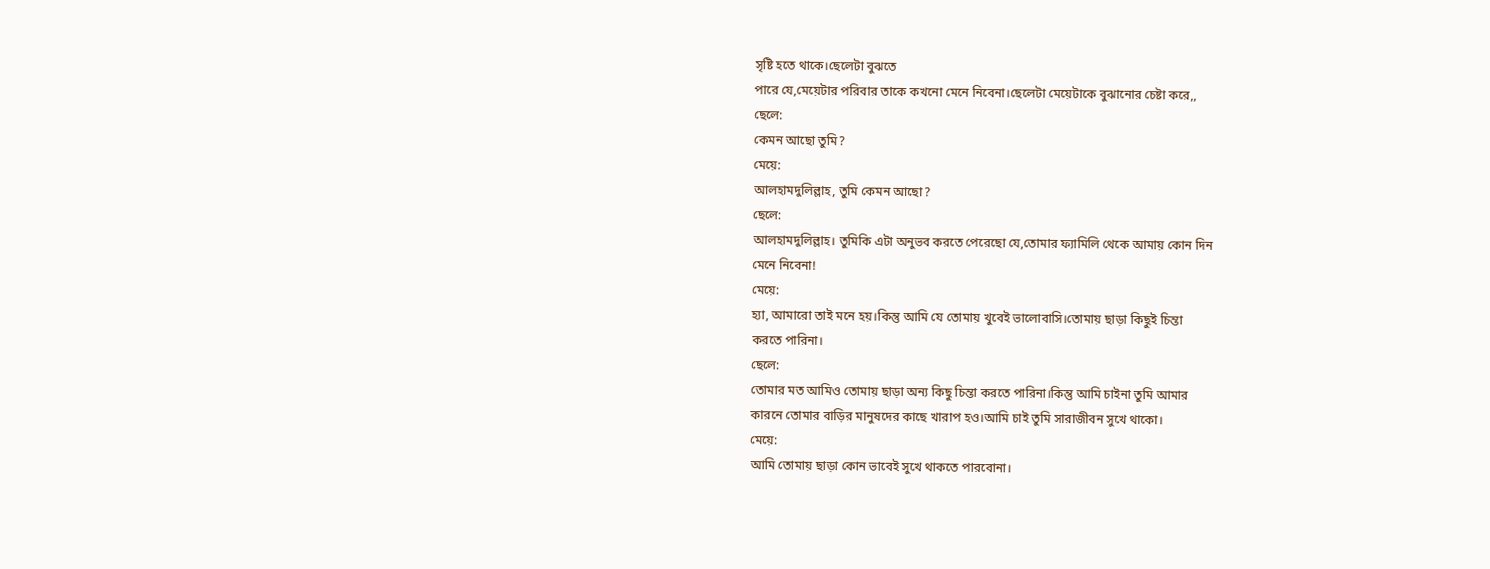সৃষ্টি হতে থাকে।ছেলেটা বুঝতে
পারে যে,মেয়েটার পরিবার তাকে কখনো মেনে নিবেনা।ছেলেটা মেয়েটাকে বুঝানোর চেষ্টা করে,,
ছেলে:
কেমন আছো তুমি?
মেয়ে:
আলহামদুলিল্লাহ, তুমি কেমন আছো?
ছেলে:
আলহামদুলিল্লাহ। তুমিকি এটা অনুভব করতে পেরেছো যে,তোমার ফ্যামিলি থেকে আমায় কোন দিন
মেনে নিবেনা!
মেয়ে:
হ্যা, আমারো তাই মনে হয়।কিন্তু আমি যে তোমায় খুবেই ভালোবাসি।তোমায় ছাড়া কিছুই চিন্তা
করতে পারিনা।
ছেলে:
তোমার মত আমিও তোমায় ছাড়া অন্য কিছু চিন্তা করতে পারিনা।কিন্তু আমি চাইনা তুমি আমার
কারনে তোমার বাড়ির মানুষদের কাছে খারাপ হও।আমি চাই তুমি সারাজীবন সুখে থাকো।
মেয়ে:
আমি তোমায় ছাড়া কোন ভাবেই সুখে থাকতে পারবোনা।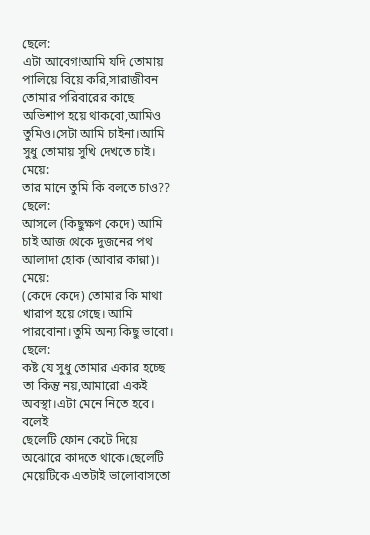ছেলে:
এটা আবেগ!আমি যদি তোমায় পালিয়ে বিয়ে করি,সারাজীবন তোমার পরিবারের কাছে অভিশাপ হয়ে থাকবো,আমিও
তুমিও।সেটা আমি চাইনা।আমি সুধু তোমায় সুখি দেখতে চাই।
মেয়ে:
তার মানে তুমি কি বলতে চাও??
ছেলে:
আসলে (কিছুক্ষণ কেদে) আমি চাই আজ থেকে দুজনের পথ আলাদা হোক (আবার কান্না)।
মেয়ে:
(কেদে কেদে) তোমার কি মাথা খারাপ হয়ে গেছে। আমি পারবোনা।তুমি অন্য কিছু ভাবো।
ছেলে:
কষ্ট যে সুধু তোমার একার হচ্ছে তা কিন্তু নয়,আমারো একই অবস্থা।এটা মেনে নিতে হবে।
বলেই
ছেলেটি ফোন কেটে দিয়ে অঝোরে কাদতে থাকে।ছেলেটি মেয়েটিকে এতটাই ভালোবাসতো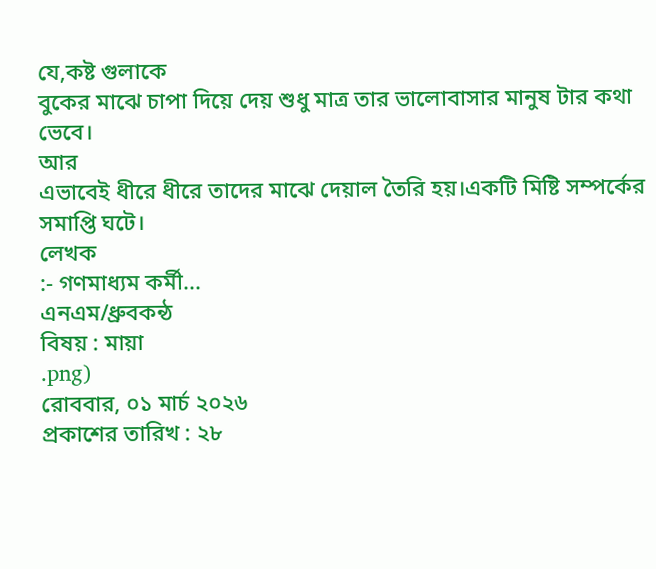যে,কষ্ট গুলাকে
বুকের মাঝে চাপা দিয়ে দেয় শুধু মাত্র তার ভালোবাসার মানুষ টার কথা ভেবে।
আর
এভাবেই ধীরে ধীরে তাদের মাঝে দেয়াল তৈরি হয়।একটি মিষ্টি সম্পর্কের সমাপ্তি ঘটে।
লেখক
:- গণমাধ্যম কর্মী...
এনএম/ধ্রুবকন্ঠ
বিষয় : মায়া
.png)
রোববার, ০১ মার্চ ২০২৬
প্রকাশের তারিখ : ২৮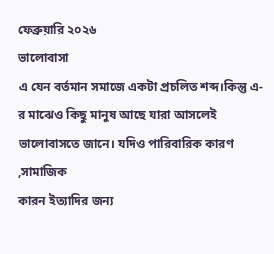ফেব্রুয়ারি ২০২৬
ভালোবাসা
এ যেন বর্তমান সমাজে একটা প্রচলিত শব্দ।কিন্তু এ-র মাঝেও কিছু মানুষ আছে যারা আসলেই
ভালোবাসতে জানে। যদিও পারিবারিক কারণ ,সামাজিক
কারন ইত্যাদির জন্য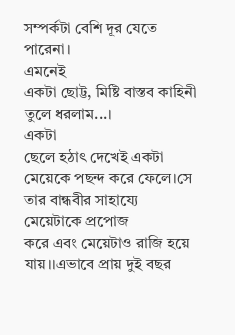সম্পর্কটা বেশি দূর যেতে
পারেনা।
এমনেই
একটা ছোট্ট, মিষ্টি বাস্তব কাহিনী তুলে ধরলাম...।
একটা
ছেলে হঠাৎ দেখেই একটা মেয়েকে পছন্দ করে ফেলে।সে তার বান্ধবীর সাহায্যে মেয়েটাকে প্রপোজ
করে এবং মেয়েটাও রাজি হয়ে যায়।।এভাবে প্রায় দুই বছর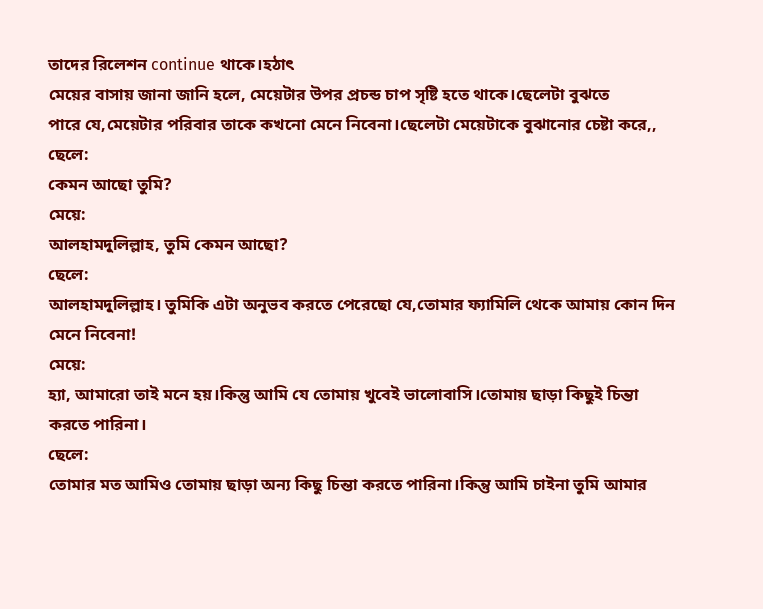তাদের রিলেশন continue থাকে।হঠাৎ
মেয়ের বাসায় জানা জানি হলে, মেয়েটার উপর প্রচন্ড চাপ সৃষ্টি হতে থাকে।ছেলেটা বুঝতে
পারে যে,মেয়েটার পরিবার তাকে কখনো মেনে নিবেনা।ছেলেটা মেয়েটাকে বুঝানোর চেষ্টা করে,,
ছেলে:
কেমন আছো তুমি?
মেয়ে:
আলহামদুলিল্লাহ, তুমি কেমন আছো?
ছেলে:
আলহামদুলিল্লাহ। তুমিকি এটা অনুভব করতে পেরেছো যে,তোমার ফ্যামিলি থেকে আমায় কোন দিন
মেনে নিবেনা!
মেয়ে:
হ্যা, আমারো তাই মনে হয়।কিন্তু আমি যে তোমায় খুবেই ভালোবাসি।তোমায় ছাড়া কিছুই চিন্তা
করতে পারিনা।
ছেলে:
তোমার মত আমিও তোমায় ছাড়া অন্য কিছু চিন্তা করতে পারিনা।কিন্তু আমি চাইনা তুমি আমার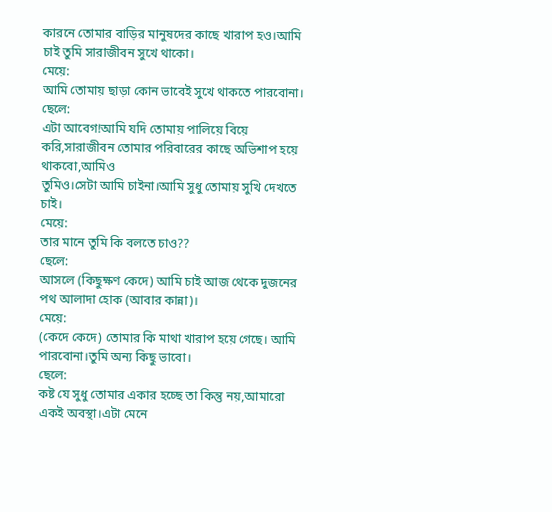কারনে তোমার বাড়ির মানুষদের কাছে খারাপ হও।আমি চাই তুমি সারাজীবন সুখে থাকো।
মেয়ে:
আমি তোমায় ছাড়া কোন ভাবেই সুখে থাকতে পারবোনা।
ছেলে:
এটা আবেগ!আমি যদি তোমায় পালিয়ে বিয়ে করি,সারাজীবন তোমার পরিবারের কাছে অভিশাপ হয়ে থাকবো,আমিও
তুমিও।সেটা আমি চাইনা।আমি সুধু তোমায় সুখি দেখতে চাই।
মেয়ে:
তার মানে তুমি কি বলতে চাও??
ছেলে:
আসলে (কিছুক্ষণ কেদে) আমি চাই আজ থেকে দুজনের পথ আলাদা হোক (আবার কান্না)।
মেয়ে:
(কেদে কেদে) তোমার কি মাথা খারাপ হয়ে গেছে। আমি পারবোনা।তুমি অন্য কিছু ভাবো।
ছেলে:
কষ্ট যে সুধু তোমার একার হচ্ছে তা কিন্তু নয়,আমারো একই অবস্থা।এটা মেনে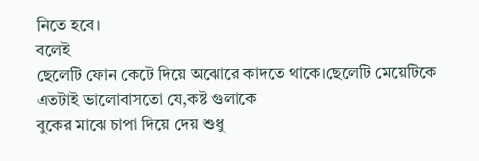নিতে হবে।
বলেই
ছেলেটি ফোন কেটে দিয়ে অঝোরে কাদতে থাকে।ছেলেটি মেয়েটিকে এতটাই ভালোবাসতো যে,কষ্ট গুলাকে
বুকের মাঝে চাপা দিয়ে দেয় শুধু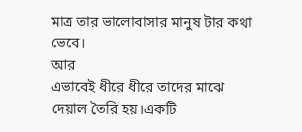মাত্র তার ভালোবাসার মানুষ টার কথা ভেবে।
আর
এভাবেই ধীরে ধীরে তাদের মাঝে দেয়াল তৈরি হয়।একটি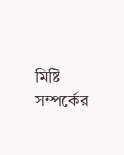মিষ্টি সম্পর্কের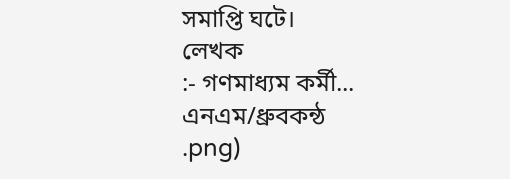সমাপ্তি ঘটে।
লেখক
:- গণমাধ্যম কর্মী...
এনএম/ধ্রুবকন্ঠ
.png)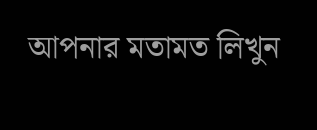আপনার মতামত লিখুন